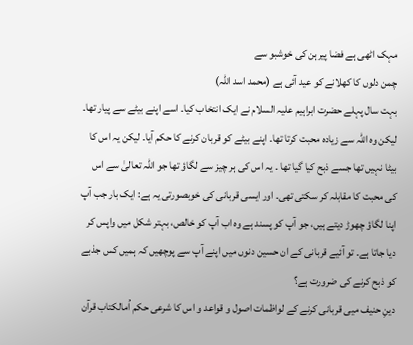مہک اٹھی ہے فضا پیرہن کی خوشبو سے
چمن دلوں کا کھلانے کو عید آئی ہے (محمد اسد اللہ)
بہت سال پہلے حضرت ابراہیم علیہ السلام نے ایک انتخاب کیا۔ اسے اپنے بیٹے سے پیار تھا۔ لیکن وہ اللہ سے زیادہ محبت کرتا تھا۔ اپنے بیٹے کو قربان کرنے کا حکم آیا۔ لیکن یہ اس کا بیٹا نہیں تھا جسے ذبح کیا گیا تھا ۔ یہ اس کی ہر چیز سے لگاؤ تھا جو اللہ تعالیٰ سے اس کی محبت کا مقابلہ کر سکتی تھی۔ اور ایسی قربانی کی خوبصورتی یہ ہے: ایک بار جب آپ اپنا لگاؤ چھوڑ دیتے ہیں، جو آپ کو پسند ہے وہ اب آپ کو خالص، بہتر شکل میں واپس کر دیا جاتا ہے۔ تو آئیے قربانی کے ان حسین دنوں میں اپنے آپ سے پوچھیں کہ ہمیں کس جذبے کو ذبح کرنے کی ضرورت ہے؟
دینِ حنیف میی قربانی کرنے کے لواظمات اصول و قواعد و اس کا شرعی حکم اُمالکتاب قرآن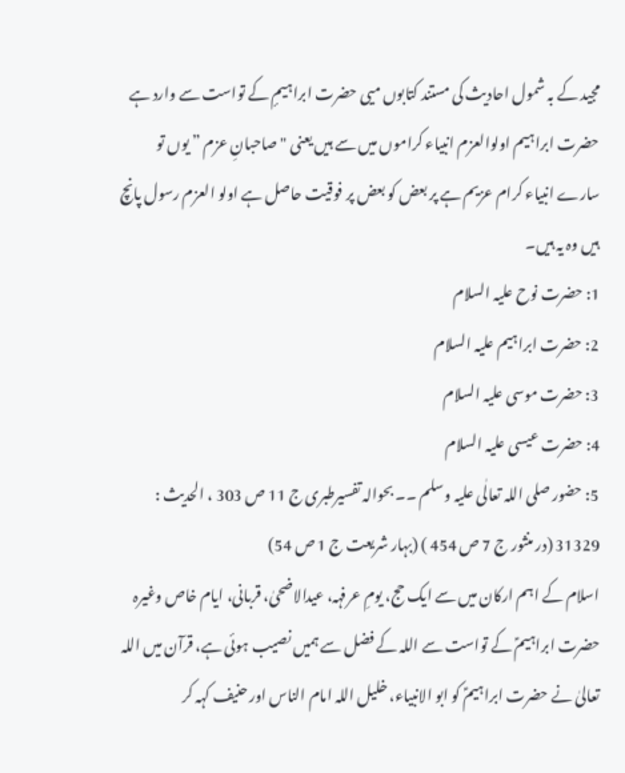مجید کے بہ شمول احادیث کی مستند کتابوں میی حضرت ابراہیمٕ کے تواست سے وارد ہے حضرت ابراہیم اولوالعزم انبیاء کراموں میں سے ہیں یعنی "صاحبانِ عزم ” یوں تو سارے انبیاء کرام عزیم ہے پر بعض کو بعض پر فوقیت حاصل ہے اولو العزم رسول پانچ ہیں وہ یہ ہیں۔
1: حضرت نوح علیہ السلام
2: حضرت ابراہیم علیہ السلام
3: حضرت موسی علیہ السلام
4: حضرت عیسی علیہ السلام
5: حضور صلی اللہ تعالٰی علیہ وسلم ۔۔ بحوالہ تفسیرطبری ج 11 ص 303 ، الحدیث : 31329 (در منثور ج 7 ص 454 ) (بہار شریعت ج 1 ص 54)
اسلام کے اہم ارکان میں سے ایک حج، یومِ عرفہہ، عیدالاضحیٰ، قربانی، ایام خاص وغیرہ حضرت ابراہیمؑ کے تواست سے اللہ کے فضل سے ہمیں نصیب ہوئی ہے، قرآن میں اللہ تعالیٰ نے حضرت ابراہیمؑ کو ابو الانبیاء، خلیل اللہ امام الناس اور حنیف کہہ کر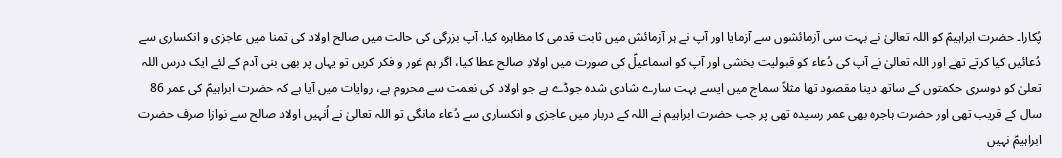پُکارا۔ حضرت ابراہیمؑ کو اللہ تعالیٰ نے بہت سی آزمائشوں سے آزمایا اور آپ نے ہر آزمائش میں ثابت قدمی کا مظاہرہ کیا. آپ بزرگی کی حالت میں صالح اولاد کی تمنا میں عاجزی و انکساری سے دُعائیں کیا کرتے تھے اور اللہ تعالیٰ نے آپ کی دُعاء کو قبولیت بخشی اور آپ کو اسماعیلؑ کی صورت میں اولادِ صالح عطا کیا، اگر ہم غور و فکر کریں تو یہاں پر بھی بنی آدم کے لئے ایک درس اللہ تعلیٰ کو دوسری حکمتوں کے ساتھ دینا مقصود تھا مثلاً سماج میں ایسے بہت سارے شادی شدہ جوڈے ہے جو اولاد کی نعمت سے محروم ہے، روایات میں آیا ہے کہ حضرت ابراہیمؑ کی عمر 86 سال کے قریب تھی اور حضرت ہاجرہ بھی عمر رسیدہ تھی پر جب حضرت ابراہیم نے اللہ کے دربار میں عاجزی و انکساری سے دُعاء مانگی تو اللہ تعالیٰ نے اُنہیں اولاد صالح سے نوازا صرف حضرت ابراہیمؑ نہیں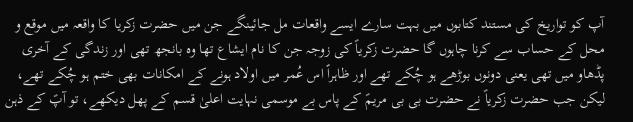آپ کو تواریخ کی مستند کتابوں میں بہت سارے ایسے واقعات مل جائینگے جن میں حضرت زکریا کا واقعہ میں موقع و محل کے حساب سے کرنا چاہوں گا حضرت زکریاؑ کی زوجہ جن کا نام ایشاع تھا وہ بانجھ تھی اور زندگی کے آخری پڈھاو میں تھی یعنی دونوں بوڑھے ہو چُکے تھے اور ظاہراً اس عُمر میں اولاد ہونے کے امکانات بھی ختم ہو چُکے تھے، لیکن جب حضرت زکریاؑ نے حضرت بی بی مریمؑ کے پاس بے موسمی نہایت اعلیٰ قسم کے پھل دیکھے، تو آپؑ کے ذہن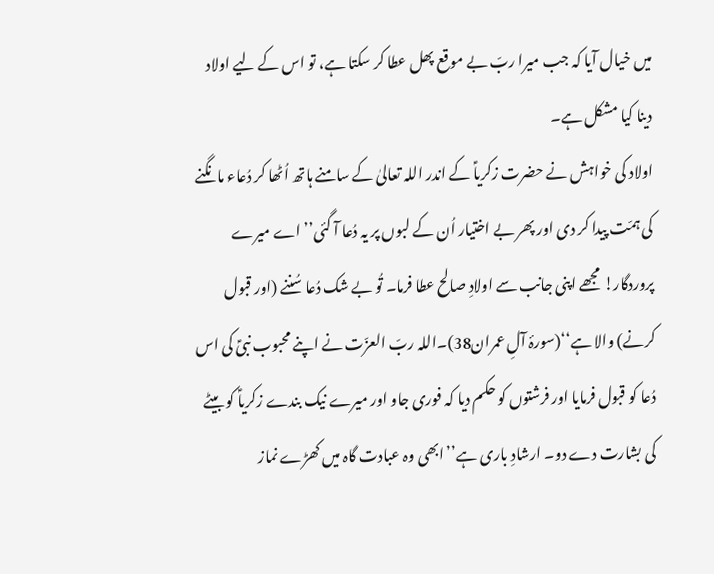میں خیال آیا کہ جب میرا ربّ بے موقع پھل عطا کر سکتا ہے، تو اس کے لیے اولاد دینا کیا مشکل ہے۔
اولاد کی خواہش نے حضرت زکریاؑ کے اندر اللہ تعالیٰ کے سامنے ہاتھ اُٹھا کر دُعاء مانگنے کی ہمّت پیدا کر دی اور پھر بے اختیار اُن کے لبوں پر یہ دُعا آ گئی’’اے میرے پروردگار! مجھے اپنی جانب سے اولادِ صالح عطا فرما۔ تُو بے شک دُعا سُننے (اور قبول کرنے) والا ہے‘‘(سورۂ آلِ عمران38)۔اللہ ربّ العزّت نے اپنے محبوب نبیؑ کی اس دُعا کو قبول فرمایا اور فرشتوں کو حکم دیا کہ فوری جاو اور میرے نیک بندے زکریاؑ کو بیٹے کی بشارت دے دو۔ ارشادِ باری ہے’’ابھی وہ عبادت گاہ میں کھڑے نماز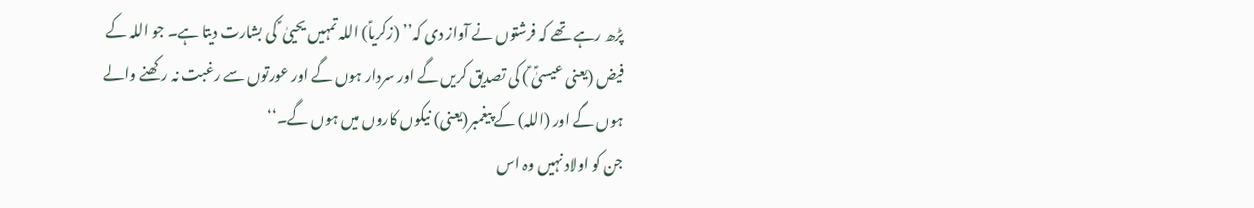پڑھ رہے تھے کہ فرشتوں نے آواز دی کہ’’ (زکریاؑ) اللہ تمہیں یحییٰ ؑ کی بشارت دیتا ہے۔ جو اللہ کے فیض (یعنی عیسیٰؑ ؑ) کی تصدیق کریں گے اور سردار ہوں گے اور عورتوں سے رغبت نہ رکھنے والے ہوں گے اور (اللہ) کے پیغمبر(یعنی) نیکوں کاروں میں ہوں گے۔‘‘
جن کو اولاد نہیں وہ اس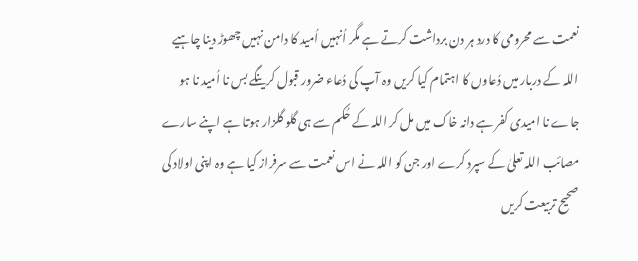نعمت سے محرومی کا درد ہر دن برداشت کرتے ہے مگر اُنہیں اُمید کا دامن نہیں چھوڑ دینا چاہیے اللہ کے دربار میں دُعاوں کا اہتمام کیا کریں وہ آپ کی دُعاء ضرور قبول کرینگے بس نا اُمید نا ہو جاے نا امیدی کفر ہے دانہ خاک میں مل کر اللہ کے حُکم سے ہی گلو گلزار ہوتا ہے اپنے سارے مصائب اللہ تعلیٰ کے سپرد کرے اور جن کو اللہ نے اس نعمت سے سرفراز کیا ہے وہ اپنی اولاد کی صحیح تربیعت کریں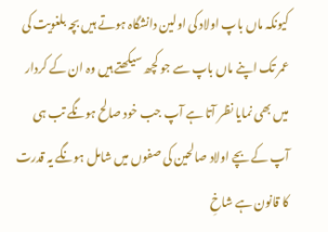کیونکہ ماں باپ اولاد کی اولین دانشگاہ ہوتے ہیں بچہ بلغویت کی عمر تک اپنے ماں باپ سے جو کچھ سیکھتے ہیں وہ ان کے کردار میں بھی نمایا نظر آتا ہے آپ جب خود صالح ہونگے تب ہی آپ کے بچے اولاد صالحین کی صفوں میں شامل ہونگے یہ قدرت کا قانون ہے شاخِ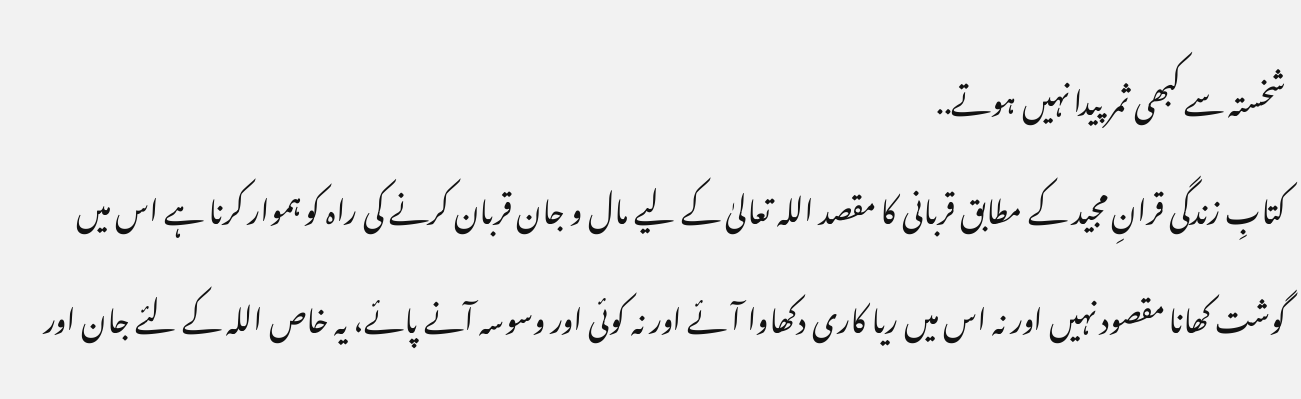شخستہ سے کبھی ثمر پیدا نہیں ہوتے..
کتابِ زندگی قرانِ مجید کے مطابق قربانی کا مقصد اللہ تعالیٰ کے لیے مال و جان قربان کرنے کی راہ کو ہموار کرنا ہے اس میں گوشت کھانا مقصود نہیں اور نہ اس میں ریا کاری دکھاوا آئے اور نہ کوئی اور وسوسہ آنے پائے، یہ خاص اللہ کے لئے جان اور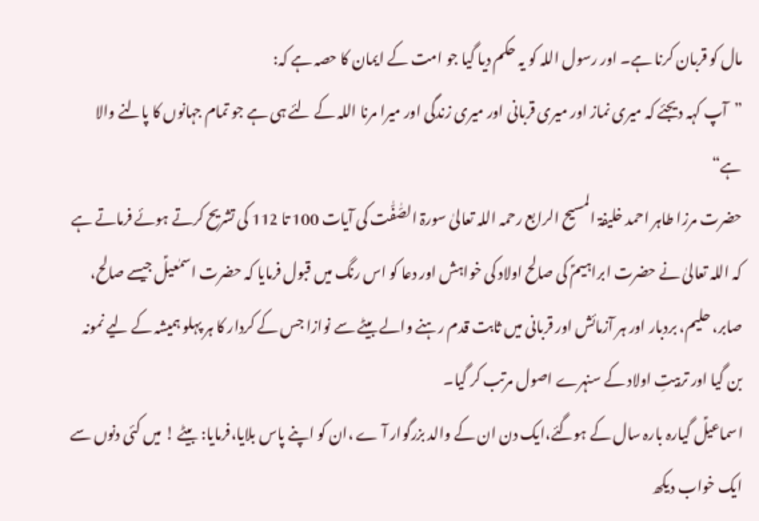مال کو قربان کرنا ہے۔ اور رسول اللہ کو یہ حکم دیا گیا جو امت کے ایمان کا حصہ ہے کہ:
”آپ کہہ دیجئے کہ میری نماز اور میری قربانی اور میری زندگی اور میرا مرنا اللہ کے لئے ہی ہے جو تمام جہانوں کا پالنے والا ہے“
حضرت مرزا طاہر احمد خلیفۃ المسیح الرابع رحمہ اللہ تعالیٰ سورۃ الصّٰفّٰت کی آیات 100 تا 112 کی تشریح کرتے ہوئے فرماتے ہے کہ اللہ تعالیٰ نے حضرت ابراہیمؑ کی صالح اولاد کی خواہش اور دعا کو اس رنگ میں قبول فرمایا کہ حضرت اسمٰعیلؑ جیسے صالح، صابر، حلیم، بردبار اور ہر آزمائش اور قربانی میں ثابت قدم رہنے والے بیٹے سے نوازا جس کے کردار کا ہر پہلو ہمیشہ کے لیے نمونہ بن گیا اور تربیتِ اولاد کے سنہرے اصول مرتب کر گیا۔
اسماعیلؑ گیارہ بارہ سال کے ہوگئے،ایک دن ان کے والد بزرگوار آ ے ،ان کو اپنے پاس بلایا،فرمایا: بیٹے ! میں کئی دنوں سے ایک خواب دیکھ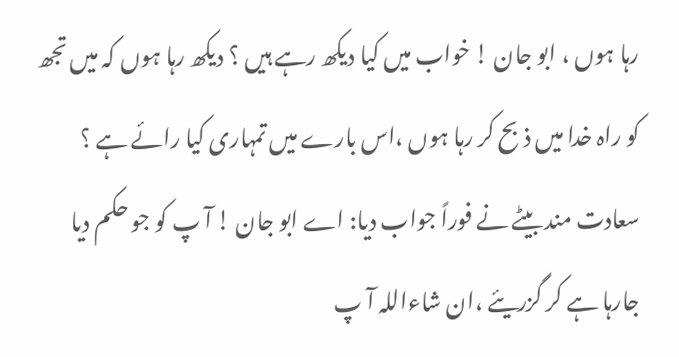رہا ہوں ، ابو جان ! خواب میں کیا دیکھ رہے ہیں ؟ دیکھ رہا ہوں کہ میں تجھ کو راہ خدا میں ذبح کر رہا ہوں ،اس بارے میں تمہاری کیا رائے ہے ؟ سعادت مند بیٹے نے فوراً جواب دیا: اے ابو جان ! آ پ کو جو حکم دیا جارہا ہے کر گزریئے ،ان شاءاللہ آ پ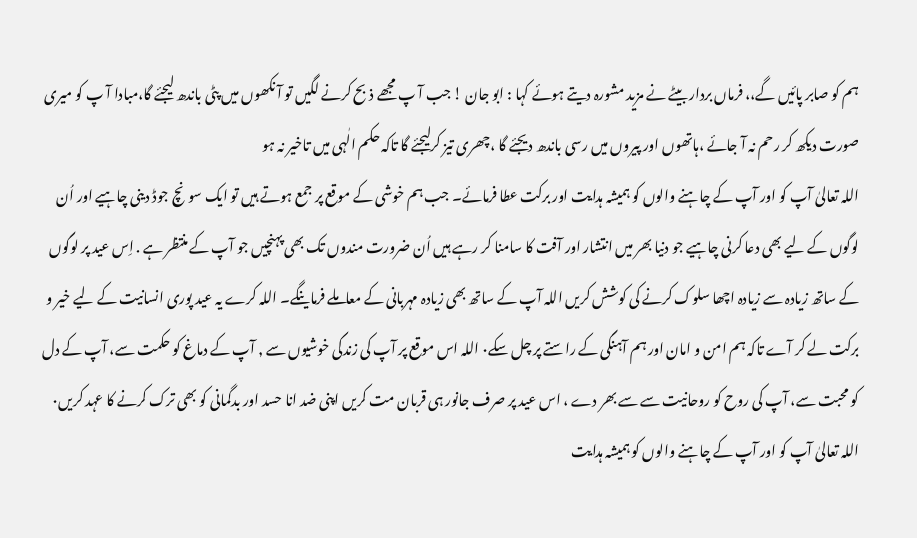ہم کو صابر پائیں گے،، فرماں بردار بیٹے نے مزید مشورہ دیتے ہوئے کہا : ابو جان ! جب آ پ مجھے ذبح کرنے لگیں تو آ نکھوں میں پٹی باندھ لیجئے گا،مبادا آ پ کو میری صورت دیکھ کر رحم نہ آ جائے ،ہاتھوں اور پیروں میں رسی باندھ دیجئے گا ،چھری تیز کرلیجئے گا تاکہ حکم الٰہی میں تاخیر نہ ہو
اللہ تعالیٰ آپ کو اور آپ کے چاہنے والوں کو ہمیشہ ہدایت اور برکت عطا فرمائے۔ جب ہم خوشی کے موقع پر جمع ہوتے ہیں تو ایک سونچ جوڈ دینی چاہیے اور اُن لوگوں کے لیے بھی دعا کرنی چاہیے جو دنیا بھر میں انتشار اور آفت کا سامنا کر رہے ہیں اُن ضرورت مندوں تک بھی پہنچیں جو آپ کے منتظر ہے . اِس عید پر لوگوں کے ساتھ زیادہ سے زیادہ اچھا سلوک کرنے کی کوشش کریں اللہ آپ کے ساتھ بھی زیادہ مہربانی کے معاملے فرماینگے۔ اللہ کرے یہ عید پوری انسانیت کے لیے خیر و برکت لے کر آے تاکہ ہم امن و امان اور ہم آہنگی کے راستے پر چل سکے٠ اللہ اس موقع پر آپ کی زندگی خوشیوں سے , آپ کے دماغ کو حکمت سے، آپ کے دل کو محبت سے، آپ کی روح کو روحانیت سے سے بھر دے ، اس عید پر صرف جانور ہی قربان مت کریں اپنی ضد انا حسد اور بدگمانی کو بھی ترک کرنے کا عہد کریں٠ اللہ تعالیٰ آپ کو اور آپ کے چاہنے والوں کو ہمیشہ ہدایت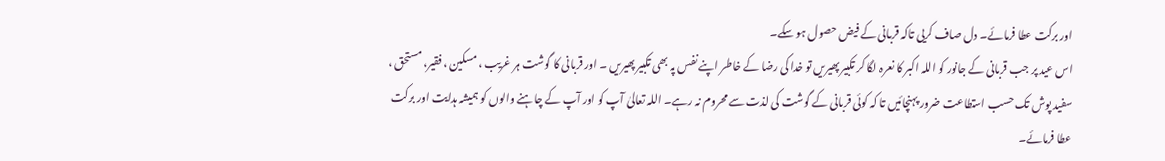اور برکت عطا فرمائے۔ دل صاف کریی تاکہ قربانی کے فیض حصول ہو سکے۔
اس عید پر جب قربانی کے جانور کو اللہ اکبر کا نعرہ لگا کر تکبیر پھیریں تو خدا کی رضا کے خاطر اپنے نفس پہ بھی تکبیر پھیریں ۔ اور قربانی کا گوشت ہر غریب ، مسکین ، فقیر، مستحق ، سفید پوش تک حسب استطاعت ضرور پہنچائیں تا کہ کوئی قربانی کے گوشت کی لذت سے محروم نہ رہے۔ اللہ تعالیٰ آپ کو اور آپ کے چاہنے والوں کو ہمیشہ ہدایت اور برکت عطا فرمائے۔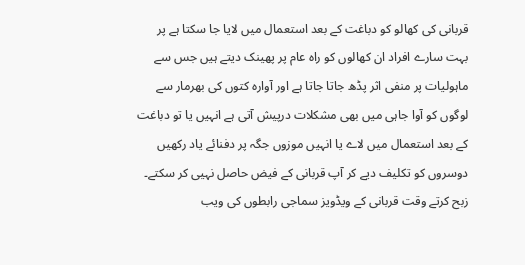قربانی کی کھالو کو دباغت کے بعد استعمال میں لایا جا سکتا ہے پر بہت سارے افراد ان کھالوں کو راہ عام پر پھینک دیتے ہیں جس سے ماہولیات پر منفی اثر پڈھ جاتا جاتا ہے اور آوارہ کتوں کی بھرمار سے لوگوں کو آوا جاہی میں بھی مشکلات درپیش آتی ہے انہیں یا تو دباغت کے بعد استعمال میں لاے یا انہیں موزوں جگہ پر دفنائے یاد رکھیں دوسروں کو تکلیف دیے کر آپ قربانی کے فیض حاصل نہیی کر سکتے۔ زبح کرتے وقت قربانی کے ویڈویز سماجی رابطوں کی ویب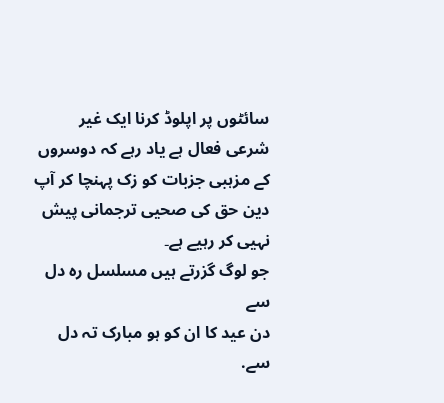سائٹوں پر اپلوڈ کرنا ایک غیر شرعی فعال ہے یاد رہے کہ دوسروں کے مزہبی جزبات کو زک پہنچا کر آپ دین حق کی صحیی ترجمانی پیش نہیی کر رہیے ہے۔
جو لوگ گزرتے ہیں مسلسل رہ دل سے
دن عید کا ان کو ہو مبارک تہ دل سے.